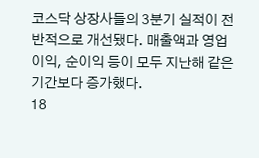코스닥 상장사들의 3분기 실적이 전반적으로 개선됐다. 매출액과 영업이익, 순이익 등이 모두 지난해 같은 기간보다 증가했다.
18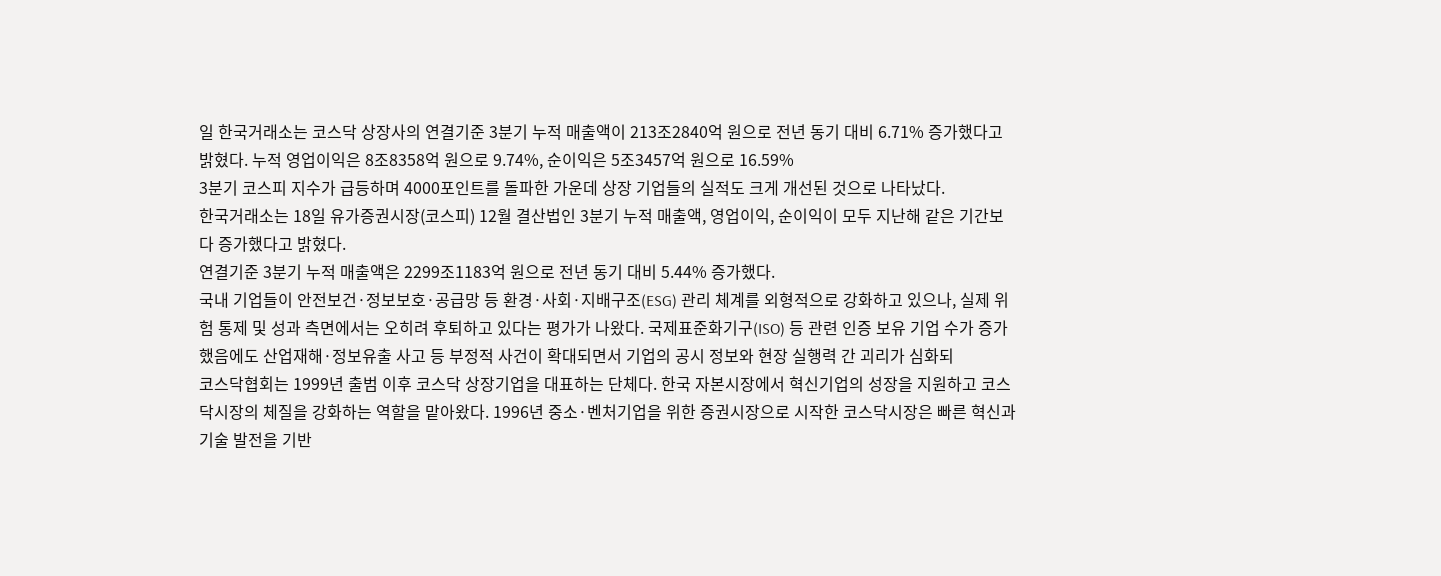일 한국거래소는 코스닥 상장사의 연결기준 3분기 누적 매출액이 213조2840억 원으로 전년 동기 대비 6.71% 증가했다고 밝혔다. 누적 영업이익은 8조8358억 원으로 9.74%, 순이익은 5조3457억 원으로 16.59%
3분기 코스피 지수가 급등하며 4000포인트를 돌파한 가운데 상장 기업들의 실적도 크게 개선된 것으로 나타났다.
한국거래소는 18일 유가증권시장(코스피) 12월 결산법인 3분기 누적 매출액, 영업이익, 순이익이 모두 지난해 같은 기간보다 증가했다고 밝혔다.
연결기준 3분기 누적 매출액은 2299조1183억 원으로 전년 동기 대비 5.44% 증가했다.
국내 기업들이 안전보건·정보보호·공급망 등 환경·사회·지배구조(ESG) 관리 체계를 외형적으로 강화하고 있으나, 실제 위험 통제 및 성과 측면에서는 오히려 후퇴하고 있다는 평가가 나왔다. 국제표준화기구(ISO) 등 관련 인증 보유 기업 수가 증가했음에도 산업재해·정보유출 사고 등 부정적 사건이 확대되면서 기업의 공시 정보와 현장 실행력 간 괴리가 심화되
코스닥협회는 1999년 출범 이후 코스닥 상장기업을 대표하는 단체다. 한국 자본시장에서 혁신기업의 성장을 지원하고 코스닥시장의 체질을 강화하는 역할을 맡아왔다. 1996년 중소·벤처기업을 위한 증권시장으로 시작한 코스닥시장은 빠른 혁신과 기술 발전을 기반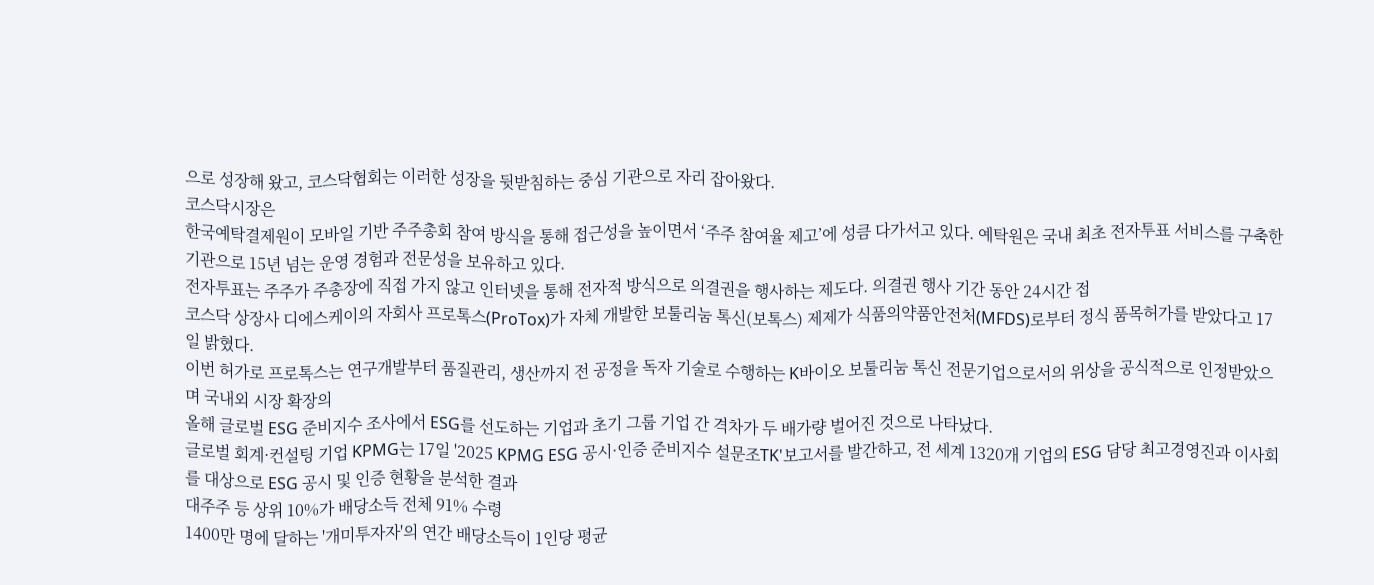으로 성장해 왔고, 코스닥협회는 이러한 성장을 뒷받침하는 중심 기관으로 자리 잡아왔다.
코스닥시장은
한국예탁결제원이 모바일 기반 주주총회 참여 방식을 통해 접근성을 높이면서 ‘주주 참여율 제고’에 성큼 다가서고 있다. 예탁원은 국내 최초 전자투표 서비스를 구축한 기관으로 15년 넘는 운영 경험과 전문성을 보유하고 있다.
전자투표는 주주가 주총장에 직접 가지 않고 인터넷을 통해 전자적 방식으로 의결권을 행사하는 제도다. 의결권 행사 기간 동안 24시간 접
코스닥 상장사 디에스케이의 자회사 프로톡스(ProTox)가 자체 개발한 보툴리눔 톡신(보톡스) 제제가 식품의약품안전처(MFDS)로부터 정식 품목허가를 받았다고 17일 밝혔다.
이번 허가로 프로톡스는 연구개발부터 품질관리, 생산까지 전 공정을 독자 기술로 수행하는 K바이오 보툴리눔 톡신 전문기업으로서의 위상을 공식적으로 인정받았으며 국내외 시장 확장의
올해 글로벌 ESG 준비지수 조사에서 ESG를 선도하는 기업과 초기 그룹 기업 간 격차가 두 배가량 벌어진 것으로 나타났다.
글로벌 회계·컨설팅 기업 KPMG는 17일 '2025 KPMG ESG 공시·인증 준비지수 설문조TK'보고서를 발간하고, 전 세계 1320개 기업의 ESG 담당 최고경영진과 이사회를 대상으로 ESG 공시 및 인증 현황을 분석한 결과
대주주 등 상위 10%가 배당소득 전체 91% 수령
1400만 명에 달하는 '개미투자자'의 연간 배당소득이 1인당 평균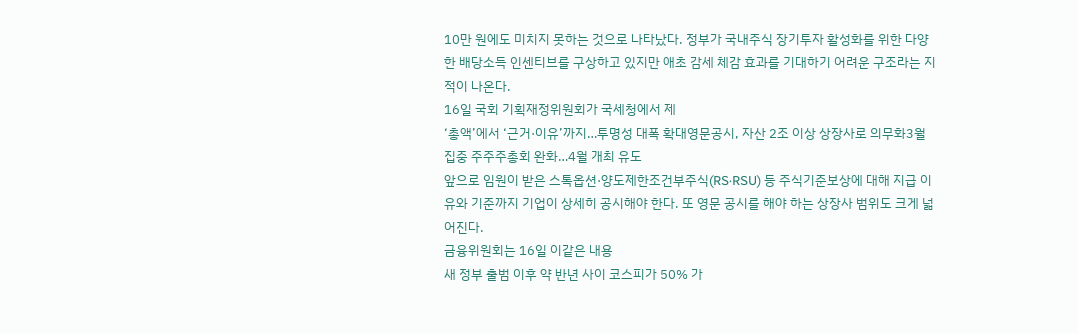10만 원에도 미치지 못하는 것으로 나타났다. 정부가 국내주식 장기투자 활성화를 위한 다양한 배당소득 인센티브를 구상하고 있지만 애초 감세 체감 효과를 기대하기 어려운 구조라는 지적이 나온다.
16일 국회 기획재정위원회가 국세청에서 제
‘총액’에서 ‘근거·이유’까지…투명성 대폭 확대영문공시, 자산 2조 이상 상장사로 의무화3월 집중 주주주총회 완화…4월 개최 유도
앞으로 임원이 받은 스톡옵션·양도제한조건부주식(RS·RSU) 등 주식기준보상에 대해 지급 이유와 기준까지 기업이 상세히 공시해야 한다. 또 영문 공시를 해야 하는 상장사 범위도 크게 넓어진다.
금융위원회는 16일 이같은 내용
새 정부 출범 이후 약 반년 사이 코스피가 50% 가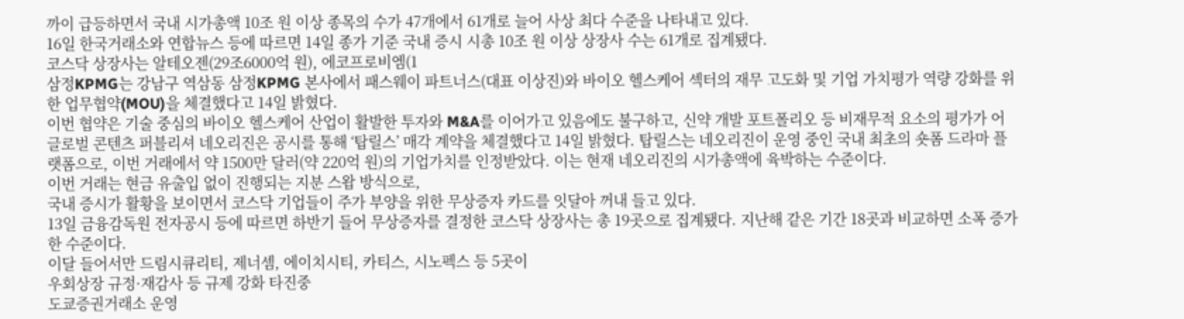까이 급등하면서 국내 시가총액 10조 원 이상 종목의 수가 47개에서 61개로 늘어 사상 최다 수준을 나타내고 있다.
16일 한국거래소와 연합뉴스 등에 따르면 14일 종가 기준 국내 증시 시총 10조 원 이상 상장사 수는 61개로 집계됐다.
코스닥 상장사는 알테오젠(29조6000억 원), 에코프로비엠(1
삼정KPMG는 강남구 역삼동 삼정KPMG 본사에서 패스웨이 파트너스(대표 이상진)와 바이오 헬스케어 섹터의 재무 고도화 및 기업 가치평가 역량 강화를 위한 업무협약(MOU)을 체결했다고 14일 밝혔다.
이번 협약은 기술 중심의 바이오 헬스케어 산업이 활발한 투자와 M&A를 이어가고 있음에도 불구하고, 신약 개발 포트폴리오 등 비재무적 요소의 평가가 어
글로벌 콘텐츠 퍼블리셔 네오리진은 공시를 통해 ‘탑릴스’ 매각 계약을 체결했다고 14일 밝혔다. 탑릴스는 네오리진이 운영 중인 국내 최초의 숏폼 드라마 플랫폼으로, 이번 거래에서 약 1500만 달러(약 220억 원)의 기업가치를 인정받았다. 이는 현재 네오리진의 시가총액에 육박하는 수준이다.
이번 거래는 현금 유출입 없이 진행되는 지분 스왑 방식으로,
국내 증시가 활황을 보이면서 코스닥 기업들이 주가 부양을 위한 무상증자 카드를 잇달아 꺼내 들고 있다.
13일 금융감독원 전자공시 등에 따르면 하반기 들어 무상증자를 결정한 코스닥 상장사는 총 19곳으로 집계됐다. 지난해 같은 기간 18곳과 비교하면 소폭 증가한 수준이다.
이달 들어서만 드림시큐리티, 제너셈, 에이치시티, 카티스, 시노펙스 등 5곳이
우회상장 규정·재감사 등 규제 강화 타진중
도쿄증권거래소 운영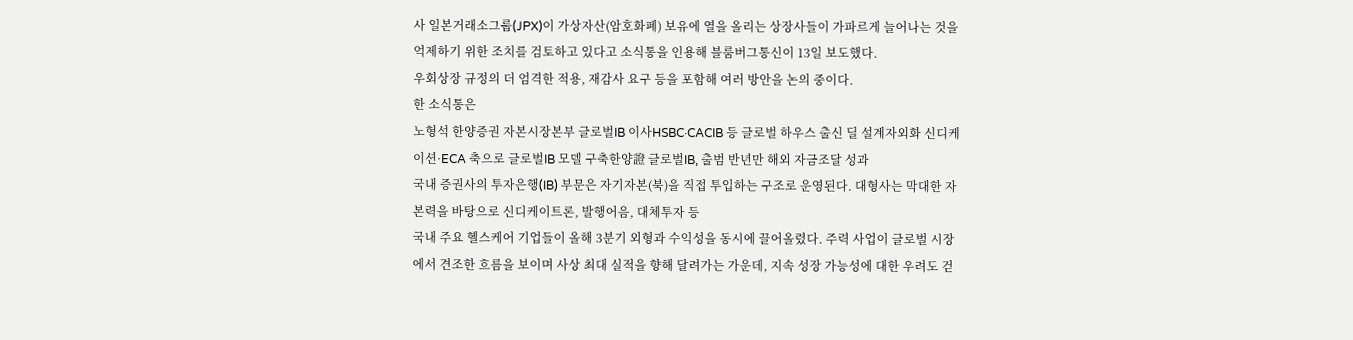사 일본거래소그룹(JPX)이 가상자산(암호화폐) 보유에 열을 올리는 상장사들이 가파르게 늘어나는 것을 억제하기 위한 조치를 검토하고 있다고 소식통을 인용해 블룸버그통신이 13일 보도했다.
우회상장 규정의 더 엄격한 적용, 재감사 요구 등을 포함해 여러 방안을 논의 중이다.
한 소식통은
노형석 한양증권 자본시장본부 글로벌IB 이사HSBC·CACIB 등 글로벌 하우스 출신 딜 설계자외화 신디케이션·ECA 축으로 글로벌IB 모델 구축한양證 글로벌IB, 출범 반년만 해외 자금조달 성과
국내 증권사의 투자은행(IB) 부문은 자기자본(북)을 직접 투입하는 구조로 운영된다. 대형사는 막대한 자본력을 바탕으로 신디케이트론, 발행어음, 대체투자 등
국내 주요 헬스케어 기업들이 올해 3분기 외형과 수익성을 동시에 끌어올렸다. 주력 사업이 글로벌 시장에서 견조한 흐름을 보이며 사상 최대 실적을 향해 달려가는 가운데, 지속 성장 가능성에 대한 우려도 걷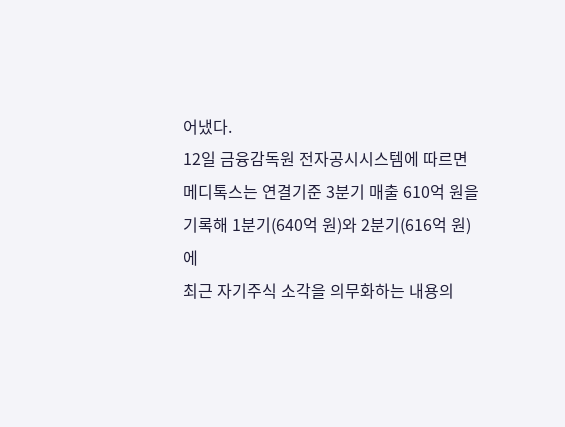어냈다.
12일 금융감독원 전자공시시스템에 따르면 메디톡스는 연결기준 3분기 매출 610억 원을 기록해 1분기(640억 원)와 2분기(616억 원)에
최근 자기주식 소각을 의무화하는 내용의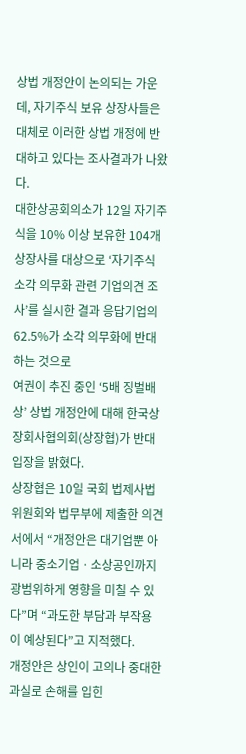상법 개정안이 논의되는 가운데, 자기주식 보유 상장사들은 대체로 이러한 상법 개정에 반대하고 있다는 조사결과가 나왔다.
대한상공회의소가 12일 자기주식을 10% 이상 보유한 104개 상장사를 대상으로 ‘자기주식 소각 의무화 관련 기업의견 조사’를 실시한 결과 응답기업의 62.5%가 소각 의무화에 반대하는 것으로
여권이 추진 중인 ‘5배 징벌배상’ 상법 개정안에 대해 한국상장회사협의회(상장협)가 반대 입장을 밝혔다.
상장협은 10일 국회 법제사법위원회와 법무부에 제출한 의견서에서 “개정안은 대기업뿐 아니라 중소기업ㆍ소상공인까지 광범위하게 영향을 미칠 수 있다”며 “과도한 부담과 부작용이 예상된다”고 지적했다.
개정안은 상인이 고의나 중대한 과실로 손해를 입힌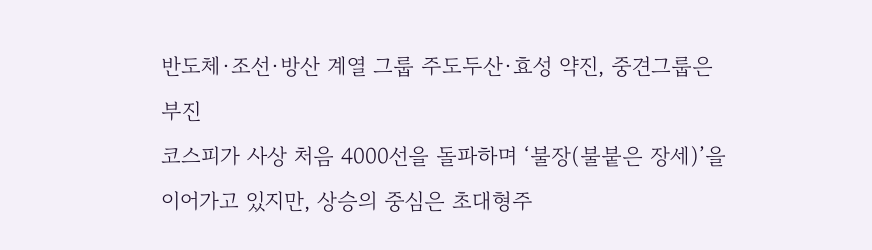반도체·조선·방산 계열 그룹 주도두산·효성 약진, 중견그룹은 부진
코스피가 사상 처음 4000선을 돌파하며 ‘불장(불붙은 장세)’을 이어가고 있지만, 상승의 중심은 초대형주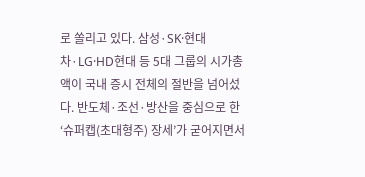로 쏠리고 있다. 삼성·SK·현대차·LG·HD현대 등 5대 그룹의 시가총액이 국내 증시 전체의 절반을 넘어섰다. 반도체·조선·방산을 중심으로 한 ‘슈퍼캡(초대형주) 장세’가 굳어지면서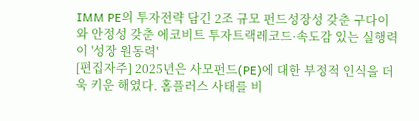IMM PE의 투자전략 담긴 2조 규모 펀드성장성 갖춘 구다이와 안정성 갖춘 에코비트 투자트랙레코드·속도감 있는 실행력이 '성장 원동력'
[편집자주] 2025년은 사모펀드(PE)에 대한 부정적 인식을 더욱 키운 해였다. 홈플러스 사태를 비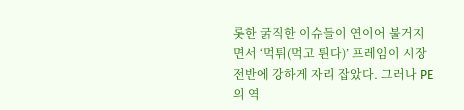롯한 굵직한 이슈들이 연이어 불거지면서 ‘먹튀(먹고 튄다)’ 프레임이 시장 전반에 강하게 자리 잡았다. 그러나 PE의 역